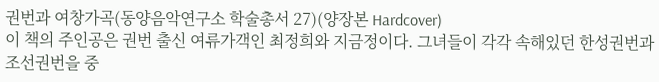권번과 여창가곡(동양음악연구소 학술총서 27)(양장본 Hardcover)
이 책의 주인공은 권번 출신 여류가객인 최정희와 지금정이다. 그녀들이 각각 속해있던 한성권번과 조선권번을 중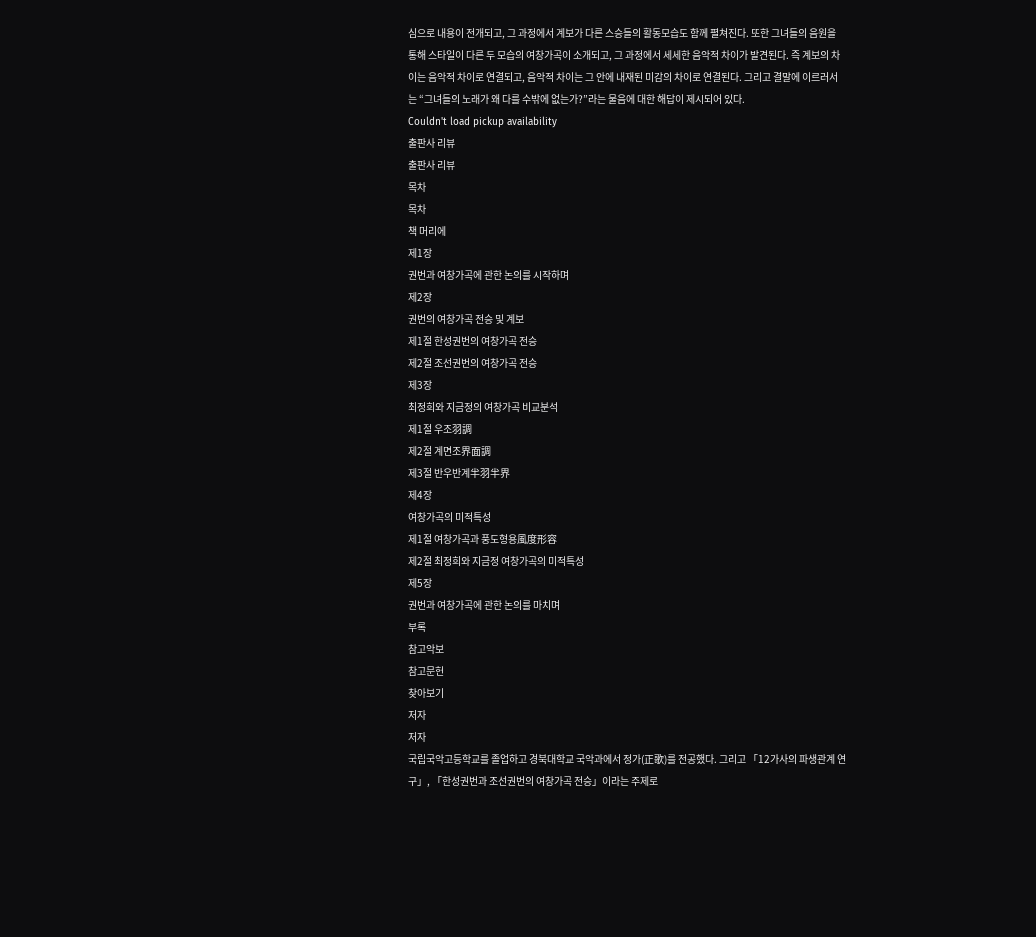심으로 내용이 전개되고, 그 과정에서 계보가 다른 스승들의 활동모습도 함께 펼쳐진다. 또한 그녀들의 음원을 통해 스타일이 다른 두 모습의 여창가곡이 소개되고, 그 과정에서 세세한 음악적 차이가 발견된다. 즉 계보의 차이는 음악적 차이로 연결되고, 음악적 차이는 그 안에 내재된 미감의 차이로 연결된다. 그리고 결말에 이르러서는 “그녀들의 노래가 왜 다를 수밖에 없는가?”라는 물음에 대한 해답이 제시되어 있다.
Couldn't load pickup availability
출판사 리뷰
출판사 리뷰
목차
목차
책 머리에
제1장
권번과 여창가곡에 관한 논의를 시작하며
제2장
권번의 여창가곡 전승 및 계보
제1절 한성권번의 여창가곡 전승
제2절 조선권번의 여창가곡 전승
제3장
최정희와 지금정의 여창가곡 비교분석
제1절 우조羽調
제2절 계면조界面調
제3절 반우반계半羽半界
제4장
여창가곡의 미적특성
제1절 여창가곡과 풍도형용風度形容
제2절 최정희와 지금정 여창가곡의 미적특성
제5장
권번과 여창가곡에 관한 논의를 마치며
부록
참고악보
참고문헌
찾아보기
저자
저자
국립국악고등학교를 졸업하고 경북대학교 국악과에서 정가(正歌)를 전공했다. 그리고 「12가사의 파생관계 연구」, 「한성권번과 조선권번의 여창가곡 전승」이라는 주제로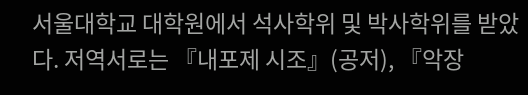서울대학교 대학원에서 석사학위 및 박사학위를 받았다. 저역서로는 『내포제 시조』(공저), 『악장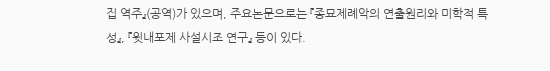집 역주』(공역)가 있으며, 주요논문으로는 『종묘제례악의 연출원리와 미학적 특성』, 『윗내포제 사설시조 연구』 등이 있다.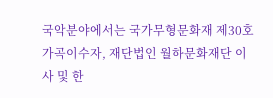국악분야에서는 국가무형문화재 제30호 가곡이수자, 재단법인 월하문화재단 이사 및 한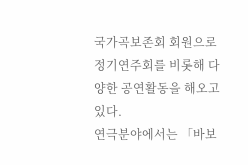국가곡보존회 회원으로 정기연주회를 비롯해 다양한 공연활동을 해오고 있다.
연극분야에서는 「바보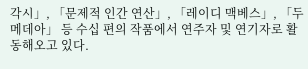각시」, 「문제적 인간 연산」, 「레이디 맥베스」, 「두 메데아」 등 수십 편의 작품에서 연주자 및 연기자로 활동해오고 있다.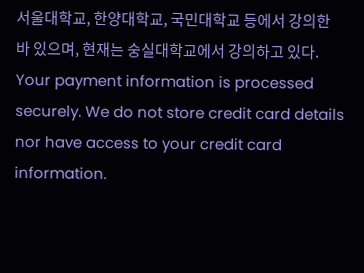서울대학교, 한양대학교, 국민대학교 등에서 강의한 바 있으며, 현재는 숭실대학교에서 강의하고 있다.
Your payment information is processed securely. We do not store credit card details nor have access to your credit card information.